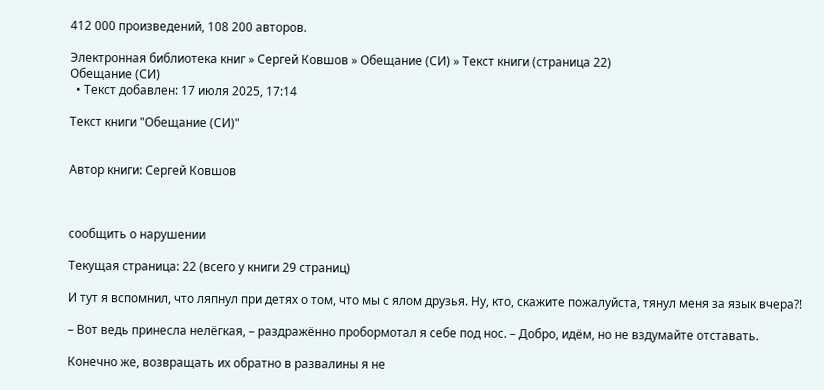412 000 произведений, 108 200 авторов.

Электронная библиотека книг » Сергей Ковшов » Обещание (СИ) » Текст книги (страница 22)
Обещание (СИ)
  • Текст добавлен: 17 июля 2025, 17:14

Текст книги "Обещание (СИ)"


Автор книги: Сергей Ковшов



сообщить о нарушении

Текущая страница: 22 (всего у книги 29 страниц)

И тут я вспомнил, что ляпнул при детях о том, что мы с ялом друзья. Ну, кто, скажите пожалуйста, тянул меня за язык вчера?!

– Вот ведь принесла нелёгкая, – раздражённо пробормотал я себе под нос. – Добро, идём, но не вздумайте отставать.

Конечно же, возвращать их обратно в развалины я не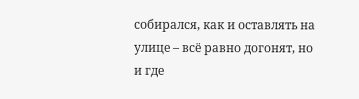собирался, как и оставлять на улице – всё равно догонят, но и где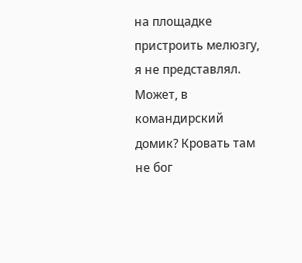на площадке пристроить мелюзгу, я не представлял. Может, в командирский домик? Кровать там не бог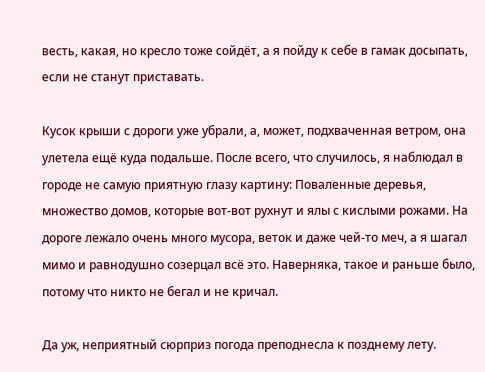весть, какая, но кресло тоже сойдёт, а я пойду к себе в гамак досыпать, если не станут приставать.

Кусок крыши с дороги уже убрали, а, может, подхваченная ветром, она улетела ещё куда подальше. После всего, что случилось, я наблюдал в городе не самую приятную глазу картину: Поваленные деревья, множество домов, которые вот-вот рухнут и ялы с кислыми рожами. На дороге лежало очень много мусора, веток и даже чей-то меч, а я шагал мимо и равнодушно созерцал всё это. Наверняка, такое и раньше было, потому что никто не бегал и не кричал.

Да уж, неприятный сюрприз погода преподнесла к позднему лету.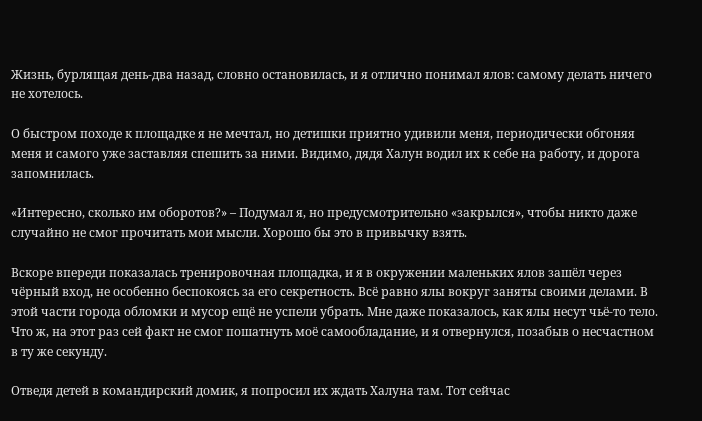Жизнь, бурлящая день-два назад, словно остановилась, и я отлично понимал ялов: самому делать ничего не хотелось.

О быстром походе к площадке я не мечтал, но детишки приятно удивили меня, периодически обгоняя меня и самого уже заставляя спешить за ними. Видимо, дядя Халун водил их к себе на работу, и дорога запомнилась.

«Интересно, сколько им оборотов?» – Подумал я, но предусмотрительно «закрылся», чтобы никто даже случайно не смог прочитать мои мысли. Хорошо бы это в привычку взять.

Вскоре впереди показалась тренировочная площадка, и я в окружении маленьких ялов зашёл через чёрный вход, не особенно беспокоясь за его секретность. Всё равно ялы вокруг заняты своими делами. В этой части города обломки и мусор ещё не успели убрать. Мне даже показалось, как ялы несут чьё-то тело. Что ж, на этот раз сей факт не смог пошатнуть моё самообладание, и я отвернулся, позабыв о несчастном в ту же секунду.

Отведя детей в командирский домик, я попросил их ждать Халуна там. Тот сейчас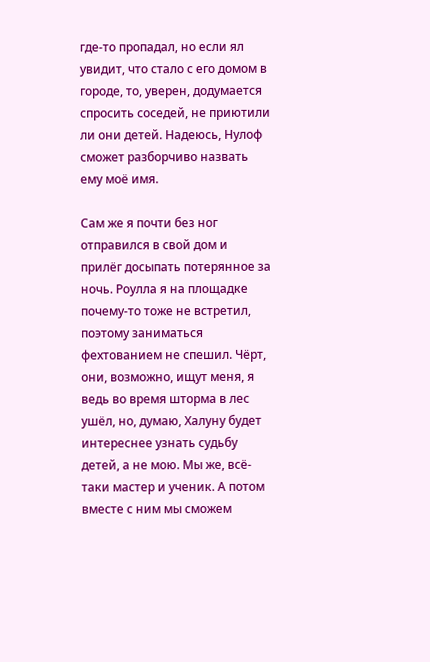где-то пропадал, но если ял увидит, что стало с его домом в городе, то, уверен, додумается спросить соседей, не приютили ли они детей. Надеюсь, Нулоф сможет разборчиво назвать ему моё имя.

Сам же я почти без ног отправился в свой дом и прилёг досыпать потерянное за ночь. Роулла я на площадке почему-то тоже не встретил, поэтому заниматься фехтованием не спешил. Чёрт, они, возможно, ищут меня, я ведь во время шторма в лес ушёл, но, думаю, Халуну будет интереснее узнать судьбу детей, а не мою. Мы же, всё-таки мастер и ученик. А потом вместе с ним мы сможем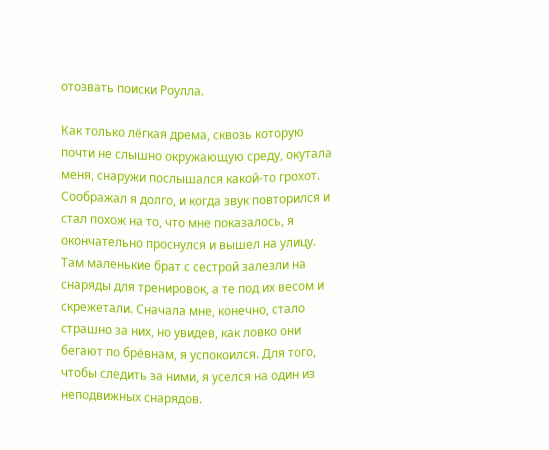отозвать поиски Роулла.

Как только лёгкая дрема, сквозь которую почти не слышно окружающую среду, окутала меня, снаружи послышался какой-то грохот. Соображал я долго, и когда звук повторился и стал похож на то, что мне показалось, я окончательно проснулся и вышел на улицу. Там маленькие брат с сестрой залезли на снаряды для тренировок, а те под их весом и скрежетали. Сначала мне, конечно, стало страшно за них, но увидев, как ловко они бегают по брёвнам, я успокоился. Для того, чтобы следить за ними, я уселся на один из неподвижных снарядов.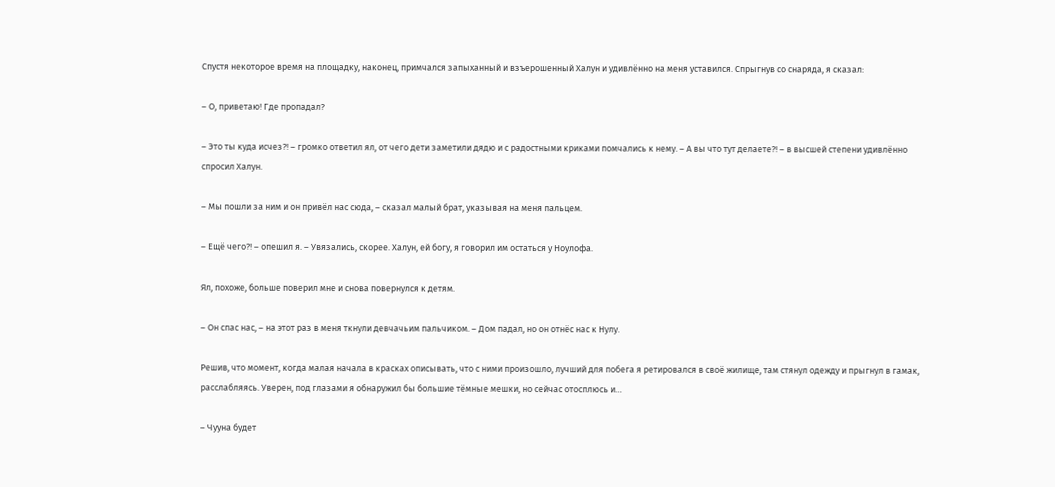Спустя некоторое время на площадку, наконец, примчался запыханный и взъерошенный Халун и удивлённо на меня уставился. Спрыгнув со снаряда, я сказал:

– О, приветаю! Где пропадал?

– Это ты куда исчез?! – громко ответил ял, от чего дети заметили дядю и с радостными криками помчались к нему. – А вы что тут делаете?! – в высшей степени удивлённо спросил Халун.

– Мы пошли за ним и он привёл нас сюда, – сказал малый брат, указывая на меня пальцем.

– Ещё чего?! – опешил я. – Увязались, скорее. Халун, ей богу, я говорил им остаться у Ноулофа.

Ял, похоже, больше поверил мне и снова повернулся к детям.

– Он спас нас, – на этот раз в меня ткнули девчачьим пальчиком. – Дом падал, но он отнёс нас к Нулу.

Решив, что момент, когда малая начала в красках описывать, что с ними произошло, лучший для побега я ретировался в своё жилище, там стянул одежду и прыгнул в гамак, расслабляясь. Уверен, под глазами я обнаружил бы большие тёмные мешки, но сейчас отосплюсь и…

– Чууна будет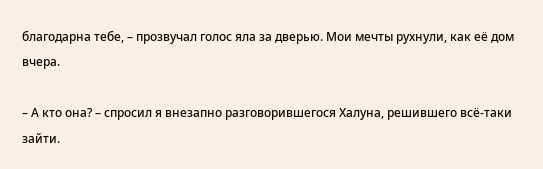благодарна тебе, – прозвучал голос яла за дверью. Мои мечты рухнули, как её дом вчера.

– А кто она? – спросил я внезапно разговорившегося Халуна, решившего всё-таки зайти.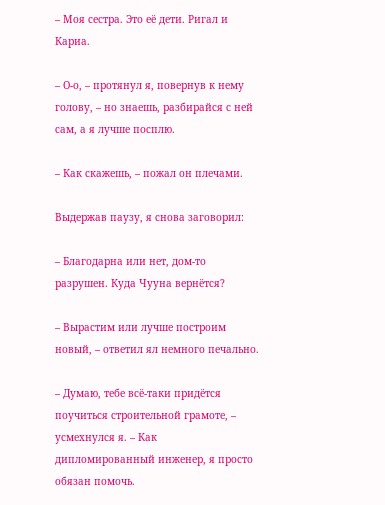– Моя сестра. Это её дети. Ригал и Кариа.

– О-о, – протянул я, повернув к нему голову, – но знаешь, разбирайся с ней сам, а я лучше посплю.

– Как скажешь, – пожал он плечами.

Выдержав паузу, я снова заговорил:

– Благодарна или нет, дом-то разрушен. Куда Чууна вернётся?

– Вырастим или лучше построим новый, – ответил ял немного печально.

– Думаю, тебе всё-таки придётся поучиться строительной грамоте, – усмехнулся я. – Как дипломированный инженер, я просто обязан помочь.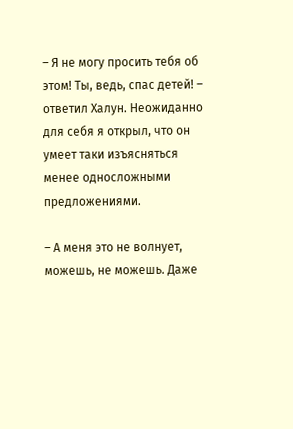– Я не могу просить тебя об этом! Ты, ведь, спас детей! – ответил Халун. Неожиданно для себя я открыл, что он умеет таки изъясняться менее односложными предложениями.

– А меня это не волнует, можешь, не можешь. Даже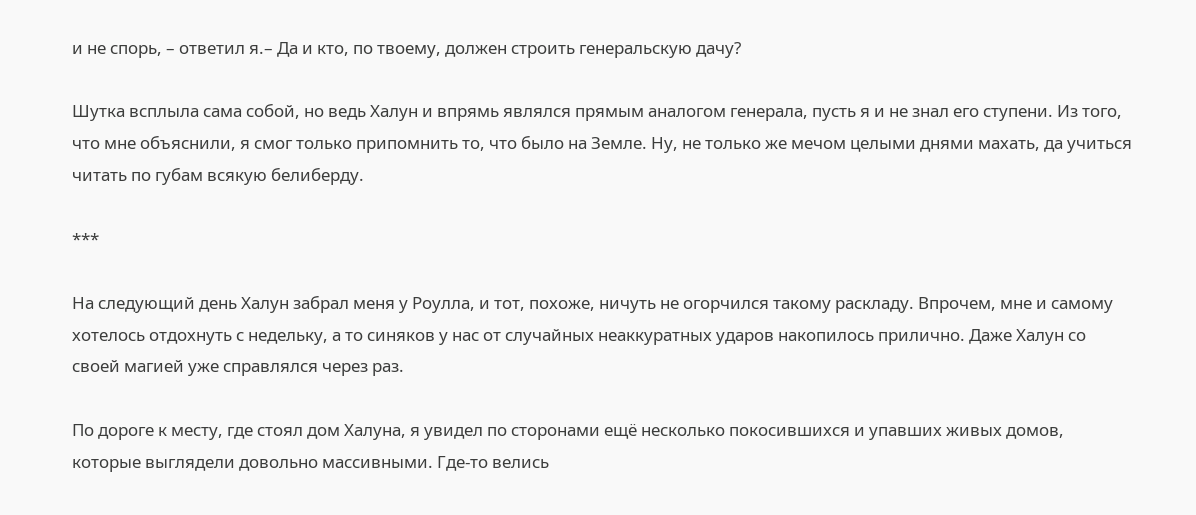и не спорь, – ответил я.– Да и кто, по твоему, должен строить генеральскую дачу?

Шутка всплыла сама собой, но ведь Халун и впрямь являлся прямым аналогом генерала, пусть я и не знал его ступени. Из того, что мне объяснили, я смог только припомнить то, что было на Земле. Ну, не только же мечом целыми днями махать, да учиться читать по губам всякую белиберду.

***

На следующий день Халун забрал меня у Роулла, и тот, похоже, ничуть не огорчился такому раскладу. Впрочем, мне и самому хотелось отдохнуть с недельку, а то синяков у нас от случайных неаккуратных ударов накопилось прилично. Даже Халун со своей магией уже справлялся через раз.

По дороге к месту, где стоял дом Халуна, я увидел по сторонами ещё несколько покосившихся и упавших живых домов, которые выглядели довольно массивными. Где-то велись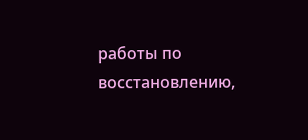работы по восстановлению,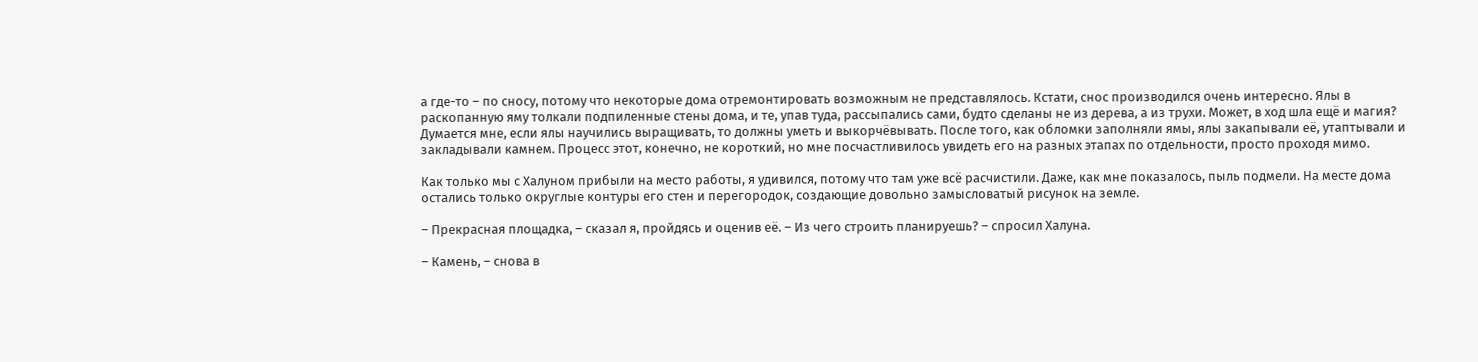а где-то – по сносу, потому что некоторые дома отремонтировать возможным не представлялось. Кстати, снос производился очень интересно. Ялы в раскопанную яму толкали подпиленные стены дома, и те, упав туда, рассыпались сами, будто сделаны не из дерева, а из трухи. Может, в ход шла ещё и магия? Думается мне, если ялы научились выращивать, то должны уметь и выкорчёвывать. После того, как обломки заполняли ямы, ялы закапывали её, утаптывали и закладывали камнем. Процесс этот, конечно, не короткий, но мне посчастливилось увидеть его на разных этапах по отдельности, просто проходя мимо.

Как только мы с Халуном прибыли на место работы, я удивился, потому что там уже всё расчистили. Даже, как мне показалось, пыль подмели. На месте дома остались только округлые контуры его стен и перегородок, создающие довольно замысловатый рисунок на земле.

– Прекрасная площадка, – сказал я, пройдясь и оценив её. – Из чего строить планируешь? – спросил Халуна.

– Камень, – снова в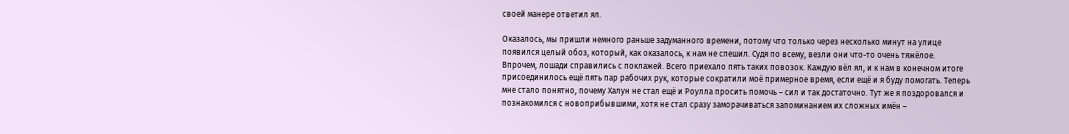своей манере ответил ял.

Оказалось, мы пришли немного раньше задуманного времени, потому что только через несколько минут на улице появился целый обоз, который, как оказалось, к нам не спешил. Судя по всему, везли они что-то очень тяжёлое. Впрочем, лошади справились с поклажей. Всего приехало пять таких повозок. Каждую вёл ял, и к нам в конечном итоге присоединилось ещё пять пар рабочих рук, которые сократили моё примерное время, если ещё и я буду помогать. Теперь мне стало понятно, почему Халун не стал ещё и Роулла просить помочь – сил и так достаточно. Тут же я поздоровался и познакомился с новоприбывшими, хотя не стал сразу заморачиваться запоминанием их сложных имён –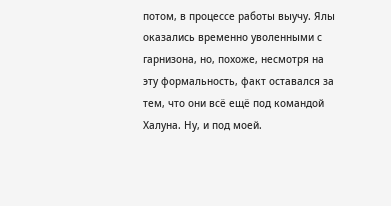потом, в процессе работы выучу. Ялы оказались временно уволенными с гарнизона, но, похоже, несмотря на эту формальность, факт оставался за тем, что они всё ещё под командой Халуна. Ну, и под моей.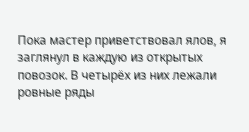Пока мастер приветствовал ялов, я заглянул в каждую из открытых повозок. В четырёх из них лежали ровные ряды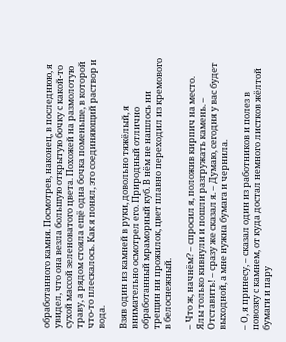обработанного камня. Посмотрев, наконец, в последнюю, я увидел, что она везла большую открытую бочку с какой-то сухой массой зеленоватого цвета. Похожей на размолотую траву, а рядом стояла ещё одна бочка поменьше, в которой что-то плескалось. Как я понял, это соединяющий раствор и вода.

Взяв один из камней в руки, довольно тяжёлый, я внимательно осмотрел его. Природный отлично обработанный мраморный куб. В нём не нашлось ни трещин ни прожилок, цвет плавно переходил из кремового в белоснежный.

– Что ж, начнём? – спросил я, положив кирпич на место. Ялы только кивнули и пошли разгружать камень. – Отставить! – сразу же сказал я. – Думаю, сегодня у вас будет выходной, а мне нужна бумага и чернила.

– О, я принесу, – сказал один из работников и полез в повозку с камнем, от куда достал немного листков жёлтой бумаги и пару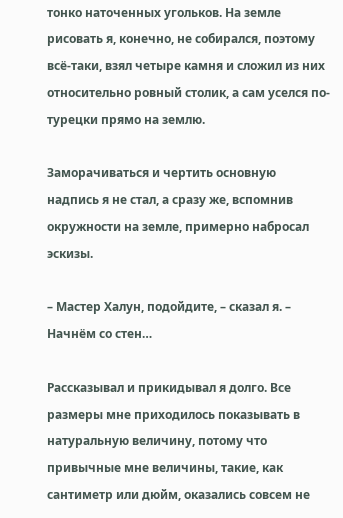тонко наточенных угольков. На земле рисовать я, конечно, не собирался, поэтому всё-таки, взял четыре камня и сложил из них относительно ровный столик, а сам уселся по-турецки прямо на землю.

Заморачиваться и чертить основную надпись я не стал, а сразу же, вспомнив окружности на земле, примерно набросал эскизы.

– Мастер Халун, подойдите, – сказал я. – Начнём со стен…

Рассказывал и прикидывал я долго. Все размеры мне приходилось показывать в натуральную величину, потому что привычные мне величины, такие, как сантиметр или дюйм, оказались совсем не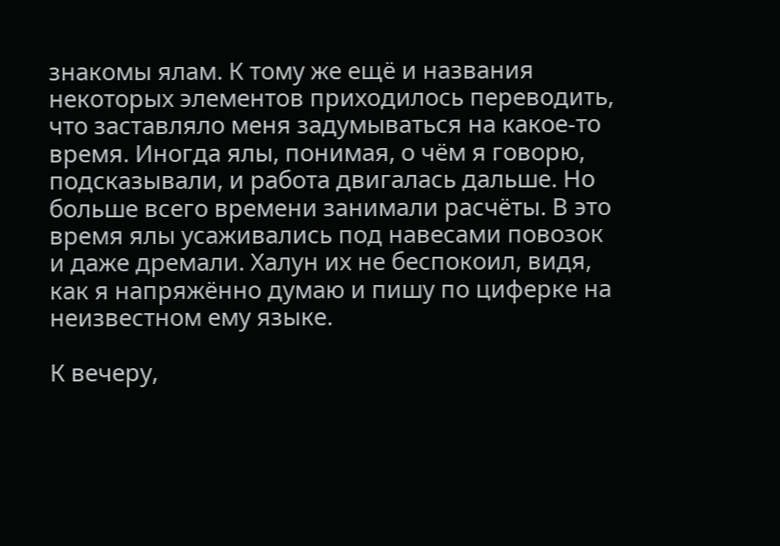знакомы ялам. К тому же ещё и названия некоторых элементов приходилось переводить, что заставляло меня задумываться на какое-то время. Иногда ялы, понимая, о чём я говорю, подсказывали, и работа двигалась дальше. Но больше всего времени занимали расчёты. В это время ялы усаживались под навесами повозок и даже дремали. Халун их не беспокоил, видя, как я напряжённо думаю и пишу по циферке на неизвестном ему языке.

К вечеру,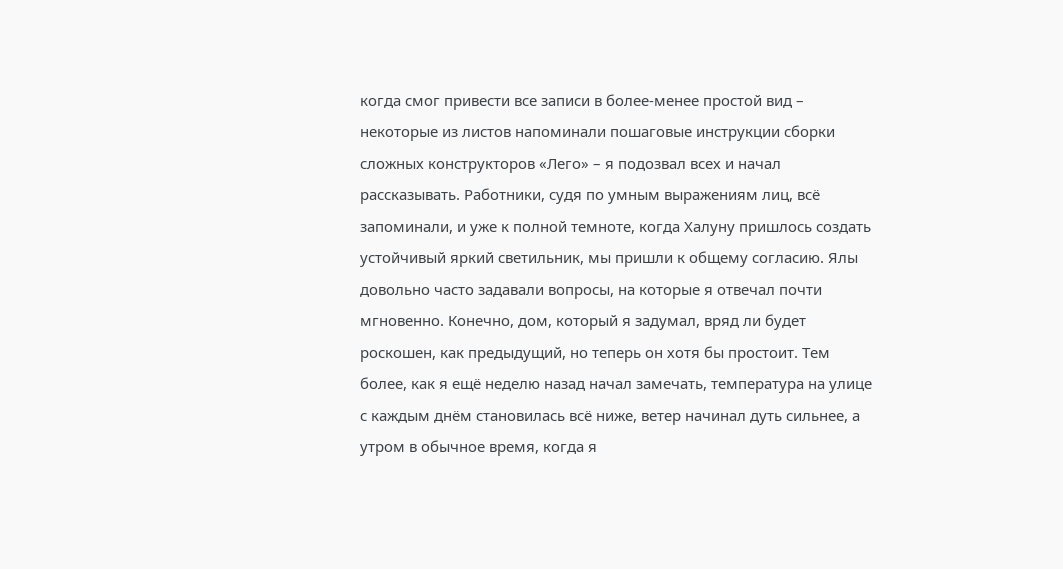когда смог привести все записи в более-менее простой вид – некоторые из листов напоминали пошаговые инструкции сборки сложных конструкторов «Лего» – я подозвал всех и начал рассказывать. Работники, судя по умным выражениям лиц, всё запоминали, и уже к полной темноте, когда Халуну пришлось создать устойчивый яркий светильник, мы пришли к общему согласию. Ялы довольно часто задавали вопросы, на которые я отвечал почти мгновенно. Конечно, дом, который я задумал, вряд ли будет роскошен, как предыдущий, но теперь он хотя бы простоит. Тем более, как я ещё неделю назад начал замечать, температура на улице с каждым днём становилась всё ниже, ветер начинал дуть сильнее, а утром в обычное время, когда я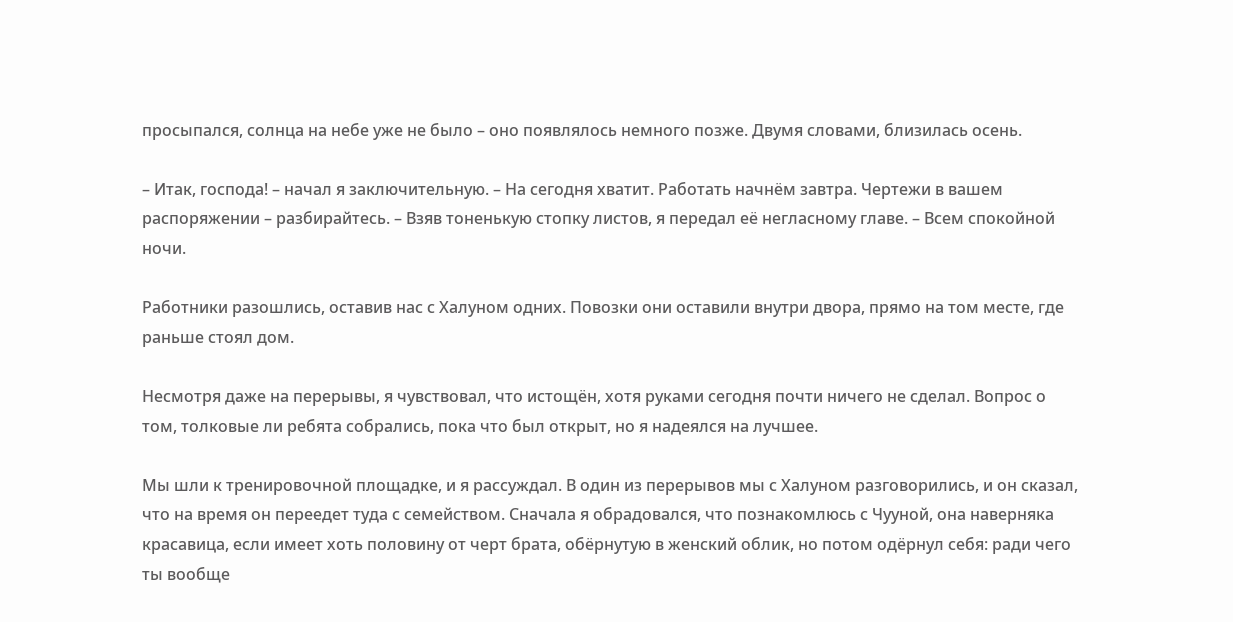просыпался, солнца на небе уже не было – оно появлялось немного позже. Двумя словами, близилась осень.

– Итак, господа! – начал я заключительную. – На сегодня хватит. Работать начнём завтра. Чертежи в вашем распоряжении – разбирайтесь. – Взяв тоненькую стопку листов, я передал её негласному главе. – Всем спокойной ночи.

Работники разошлись, оставив нас с Халуном одних. Повозки они оставили внутри двора, прямо на том месте, где раньше стоял дом.

Несмотря даже на перерывы, я чувствовал, что истощён, хотя руками сегодня почти ничего не сделал. Вопрос о том, толковые ли ребята собрались, пока что был открыт, но я надеялся на лучшее.

Мы шли к тренировочной площадке, и я рассуждал. В один из перерывов мы с Халуном разговорились, и он сказал, что на время он переедет туда с семейством. Сначала я обрадовался, что познакомлюсь с Чууной, она наверняка красавица, если имеет хоть половину от черт брата, обёрнутую в женский облик, но потом одёрнул себя: ради чего ты вообще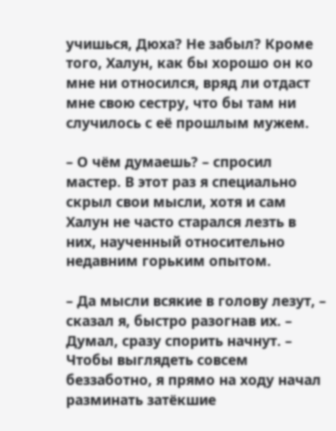учишься, Дюха? Не забыл? Кроме того, Халун, как бы хорошо он ко мне ни относился, вряд ли отдаст мне свою сестру, что бы там ни случилось с её прошлым мужем.

– О чём думаешь? – спросил мастер. В этот раз я специально скрыл свои мысли, хотя и сам Халун не часто старался лезть в них, наученный относительно недавним горьким опытом.

– Да мысли всякие в голову лезут, – сказал я, быстро разогнав их. – Думал, сразу спорить начнут. – Чтобы выглядеть совсем беззаботно, я прямо на ходу начал разминать затёкшие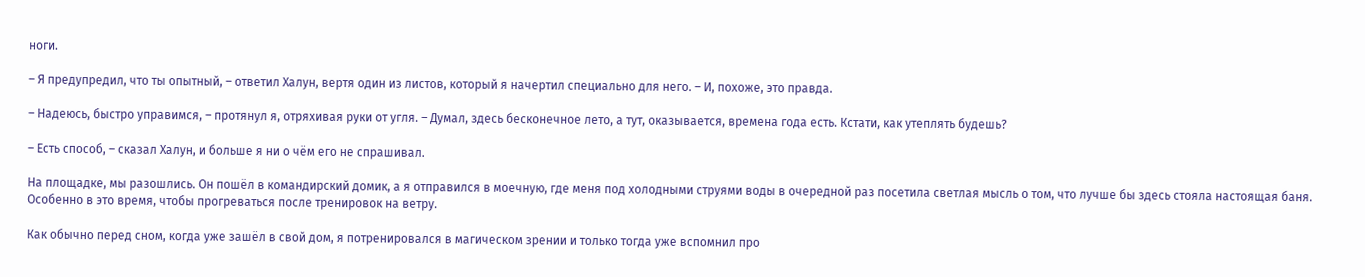ноги.

– Я предупредил, что ты опытный, – ответил Халун, вертя один из листов, который я начертил специально для него. – И, похоже, это правда.

– Надеюсь, быстро управимся, – протянул я, отряхивая руки от угля. – Думал, здесь бесконечное лето, а тут, оказывается, времена года есть. Кстати, как утеплять будешь?

– Есть способ, – сказал Халун, и больше я ни о чём его не спрашивал.

На площадке, мы разошлись. Он пошёл в командирский домик, а я отправился в моечную, где меня под холодными струями воды в очередной раз посетила светлая мысль о том, что лучше бы здесь стояла настоящая баня. Особенно в это время, чтобы прогреваться после тренировок на ветру.

Как обычно перед сном, когда уже зашёл в свой дом, я потренировался в магическом зрении и только тогда уже вспомнил про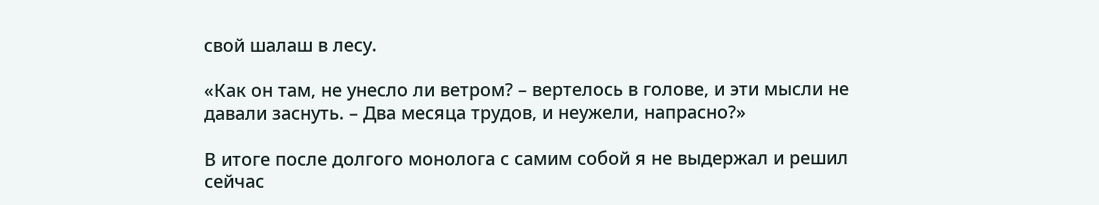свой шалаш в лесу.

«Как он там, не унесло ли ветром? – вертелось в голове, и эти мысли не давали заснуть. – Два месяца трудов, и неужели, напрасно?»

В итоге после долгого монолога с самим собой я не выдержал и решил сейчас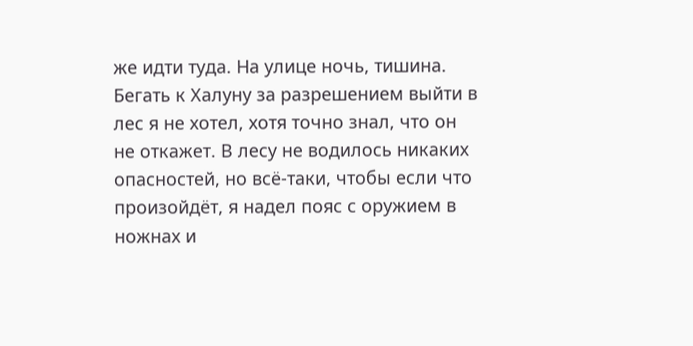же идти туда. На улице ночь, тишина. Бегать к Халуну за разрешением выйти в лес я не хотел, хотя точно знал, что он не откажет. В лесу не водилось никаких опасностей, но всё-таки, чтобы если что произойдёт, я надел пояс с оружием в ножнах и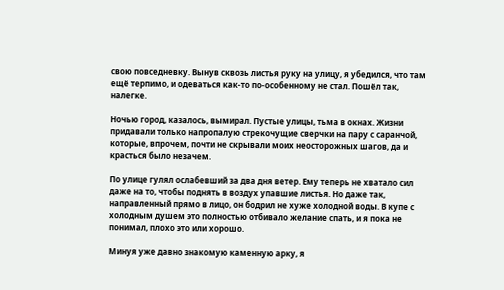свою повседневку. Вынув сквозь листья руку на улицу, я убедился, что там ещё терпимо, и одеваться как-то по-особенному не стал. Пошёл так, налегке.

Ночью город, казалось, вымирал. Пустые улицы, тьма в окнах. Жизни придавали только напропалую стрекочущие сверчки на пару с саранчой, которые, впрочем, почти не скрывали моих неосторожных шагов, да и красться было незачем.

По улице гулял ослабевший за два дня ветер. Ему теперь не хватало сил даже на то, чтобы поднять в воздух упавшие листья. Но даже так, направленный прямо в лицо, он бодрил не хуже холодной воды. В купе с холодным душем это полностью отбивало желание спать, и я пока не понимал, плохо это или хорошо.

Минуя уже давно знакомую каменную арку, я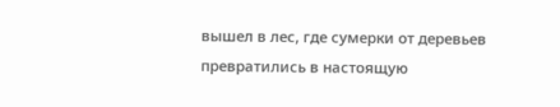вышел в лес, где сумерки от деревьев превратились в настоящую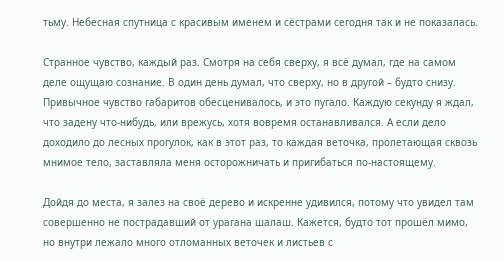тьму. Небесная спутница с красивым именем и сёстрами сегодня так и не показалась.

Странное чувство, каждый раз. Смотря на себя сверху, я всё думал, где на самом деле ощущаю сознание. В один день думал, что сверху, но в другой – будто снизу. Привычное чувство габаритов обесценивалось, и это пугало. Каждую секунду я ждал, что задену что-нибудь, или врежусь, хотя вовремя останавливался. А если дело доходило до лесных прогулок, как в этот раз, то каждая веточка, пролетающая сквозь мнимое тело, заставляла меня осторожничать и пригибаться по-настоящему.

Дойдя до места, я залез на своё дерево и искренне удивился, потому что увидел там совершенно не пострадавший от урагана шалаш. Кажется, будто тот прошёл мимо, но внутри лежало много отломанных веточек и листьев с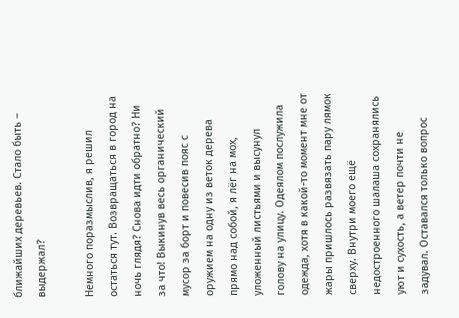ближайших деревьев. Стало быть – выдержал?

Немного поразмыслив, я решил остаться тут. Возвращаться в город на ночь глядя? Снова идти обратно? Ни за что! Выкинув весь органический мусор за борт и повесив пояс с оружием на одну из веток дерева прямо над собой, я лёг на мох, уложенный листьями и высунул голову на улицу. Одеялом послужила одежда, хотя в какой-то момент мне от жары пришлось развязать пару лямок сверху. Внутри моего ещё недостроенного шалаша сохранялись уют и сухость, а ветер почти не задувал. Оставался только вопрос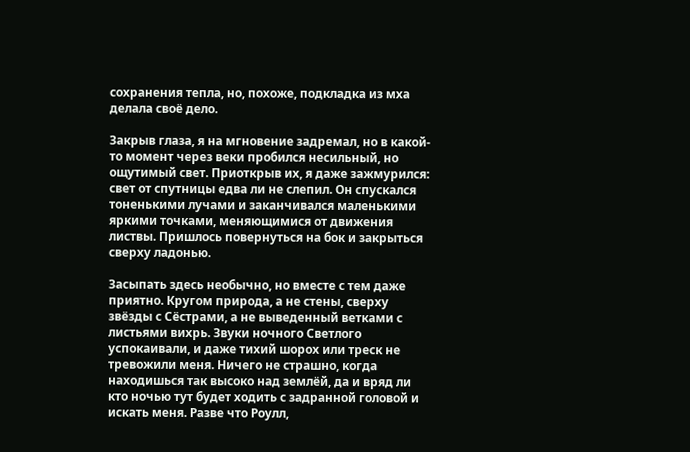сохранения тепла, но, похоже, подкладка из мха делала своё дело.

Закрыв глаза, я на мгновение задремал, но в какой-то момент через веки пробился несильный, но ощутимый свет. Приоткрыв их, я даже зажмурился: свет от спутницы едва ли не слепил. Он спускался тоненькими лучами и заканчивался маленькими яркими точками, меняющимися от движения листвы. Пришлось повернуться на бок и закрыться сверху ладонью.

Засыпать здесь необычно, но вместе с тем даже приятно. Кругом природа, а не стены, сверху звёзды с Сёстрами, а не выведенный ветками с листьями вихрь. Звуки ночного Светлого успокаивали, и даже тихий шорох или треск не тревожили меня. Ничего не страшно, когда находишься так высоко над землёй, да и вряд ли кто ночью тут будет ходить с задранной головой и искать меня. Разве что Роулл,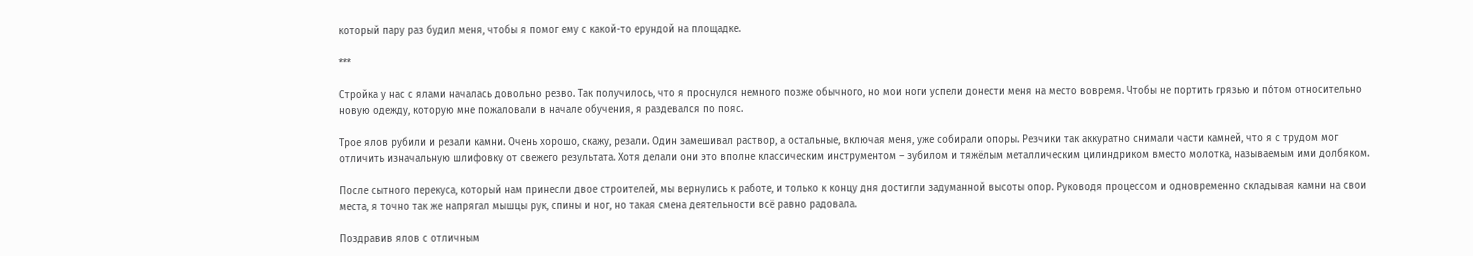который пару раз будил меня, чтобы я помог ему с какой-то ерундой на площадке.

***

Стройка у нас с ялами началась довольно резво. Так получилось, что я проснулся немного позже обычного, но мои ноги успели донести меня на место вовремя. Чтобы не портить грязью и пóтом относительно новую одежду, которую мне пожаловали в начале обучения, я раздевался по пояс.

Трое ялов рубили и резали камни. Очень хорошо, скажу, резали. Один замешивал раствор, а остальные, включая меня, уже собирали опоры. Резчики так аккуратно снимали части камней, что я с трудом мог отличить изначальную шлифовку от свежего результата. Хотя делали они это вполне классическим инструментом – зубилом и тяжёлым металлическим цилиндриком вместо молотка, называемым ими долбяком.

После сытного перекуса, который нам принесли двое строителей, мы вернулись к работе, и только к концу дня достигли задуманной высоты опор. Руководя процессом и одновременно складывая камни на свои места, я точно так же напрягал мышцы рук, спины и ног, но такая смена деятельности всё равно радовала.

Поздравив ялов с отличным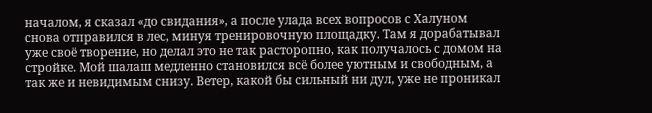началом, я сказал «до свидания», а после улада всех вопросов с Халуном снова отправился в лес, минуя тренировочную площадку. Там я дорабатывал уже своё творение, но делал это не так расторопно, как получалось с домом на стройке. Мой шалаш медленно становился всё более уютным и свободным, а так же и невидимым снизу. Ветер, какой бы сильный ни дул, уже не проникал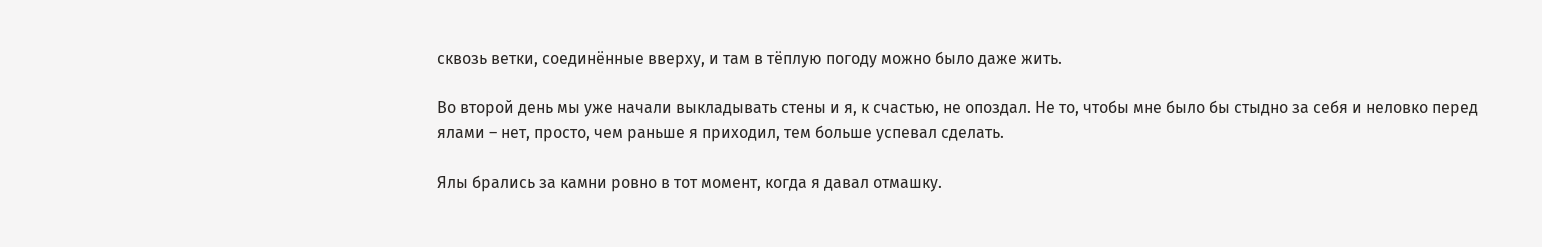сквозь ветки, соединённые вверху, и там в тёплую погоду можно было даже жить.

Во второй день мы уже начали выкладывать стены и я, к счастью, не опоздал. Не то, чтобы мне было бы стыдно за себя и неловко перед ялами – нет, просто, чем раньше я приходил, тем больше успевал сделать.

Ялы брались за камни ровно в тот момент, когда я давал отмашку.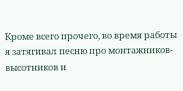Кроме всего прочего, во время работы я затягивал песню про монтажников-высотников и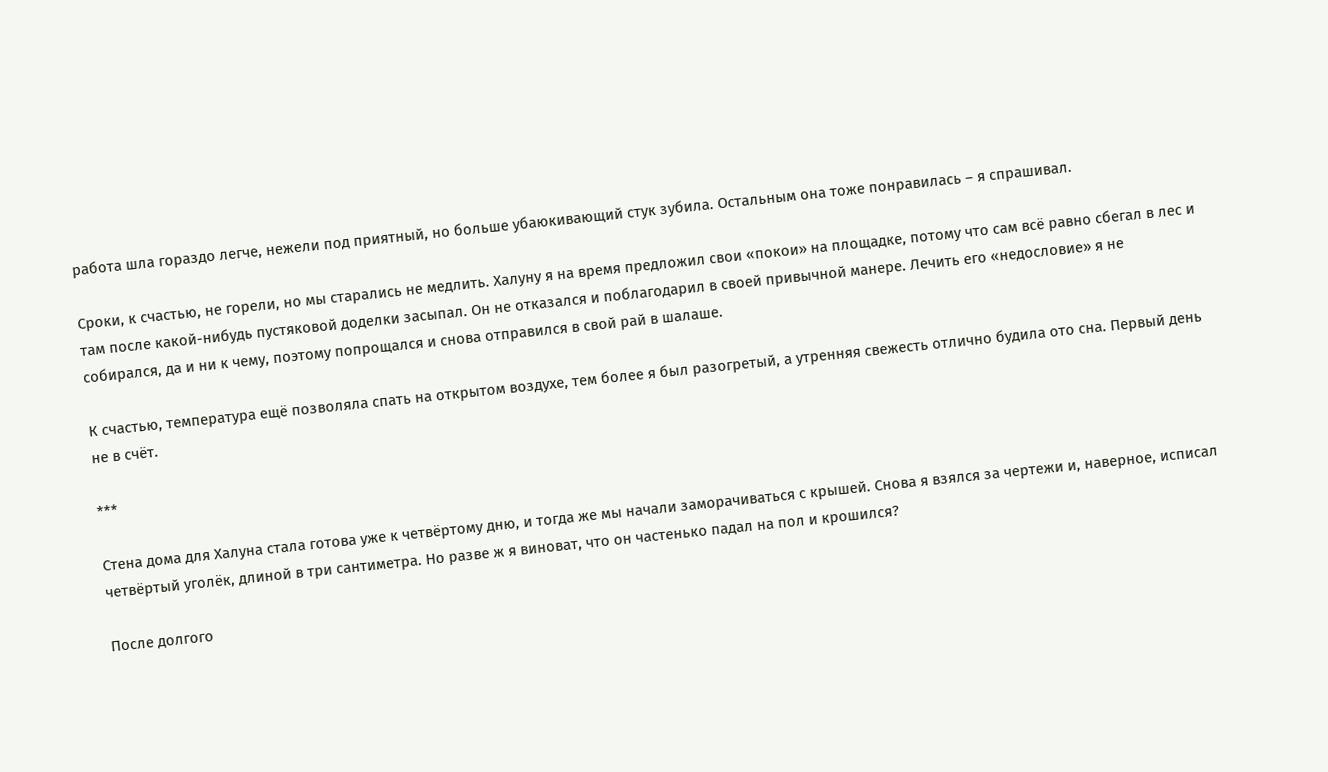работа шла гораздо легче, нежели под приятный, но больше убаюкивающий стук зубила. Остальным она тоже понравилась – я спрашивал.

Сроки, к счастью, не горели, но мы старались не медлить. Халуну я на время предложил свои «покои» на площадке, потому что сам всё равно сбегал в лес и там после какой-нибудь пустяковой доделки засыпал. Он не отказался и поблагодарил в своей привычной манере. Лечить его «недословие» я не собирался, да и ни к чему, поэтому попрощался и снова отправился в свой рай в шалаше.

К счастью, температура ещё позволяла спать на открытом воздухе, тем более я был разогретый, а утренняя свежесть отлично будила ото сна. Первый день не в счёт.

***

Стена дома для Халуна стала готова уже к четвёртому дню, и тогда же мы начали заморачиваться с крышей. Снова я взялся за чертежи и, наверное, исписал четвёртый уголёк, длиной в три сантиметра. Но разве ж я виноват, что он частенько падал на пол и крошился?

После долгого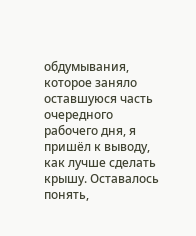обдумывания, которое заняло оставшуюся часть очередного рабочего дня, я пришёл к выводу, как лучше сделать крышу. Оставалось понять,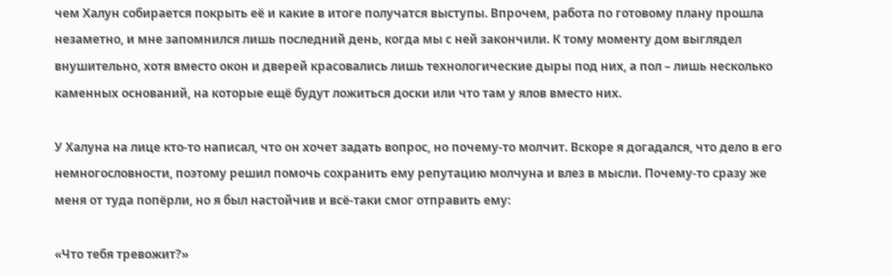чем Халун собирается покрыть её и какие в итоге получатся выступы. Впрочем, работа по готовому плану прошла незаметно, и мне запомнился лишь последний день, когда мы с ней закончили. К тому моменту дом выглядел внушительно, хотя вместо окон и дверей красовались лишь технологические дыры под них, а пол – лишь несколько каменных оснований, на которые ещё будут ложиться доски или что там у ялов вместо них.

У Халуна на лице кто-то написал, что он хочет задать вопрос, но почему-то молчит. Вскоре я догадался, что дело в его немногословности, поэтому решил помочь сохранить ему репутацию молчуна и влез в мысли. Почему-то сразу же меня от туда попёрли, но я был настойчив и всё-таки смог отправить ему:

«Что тебя тревожит?»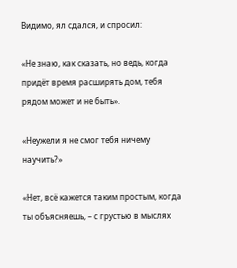Видимо, ял сдался, и спросил:

«Не знаю, как сказать, но ведь, когда придёт время расширять дом, тебя рядом может и не быть».

«Неужели я не смог тебя ничему научить?»

«Нет, всё кажется таким простым, когда ты объясняешь, – с грустью в мыслях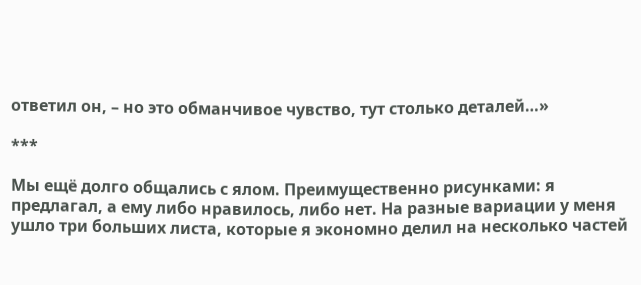ответил он, – но это обманчивое чувство, тут столько деталей…»

***

Мы ещё долго общались с ялом. Преимущественно рисунками: я предлагал, а ему либо нравилось, либо нет. На разные вариации у меня ушло три больших листа, которые я экономно делил на несколько частей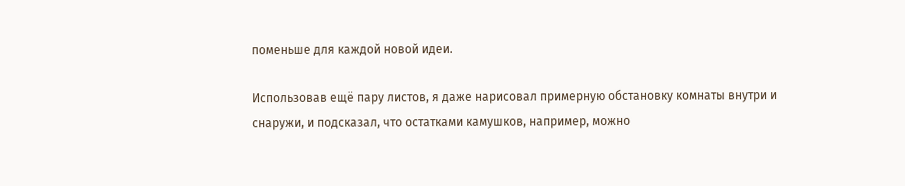поменьше для каждой новой идеи.

Использовав ещё пару листов, я даже нарисовал примерную обстановку комнаты внутри и снаружи, и подсказал, что остатками камушков, например, можно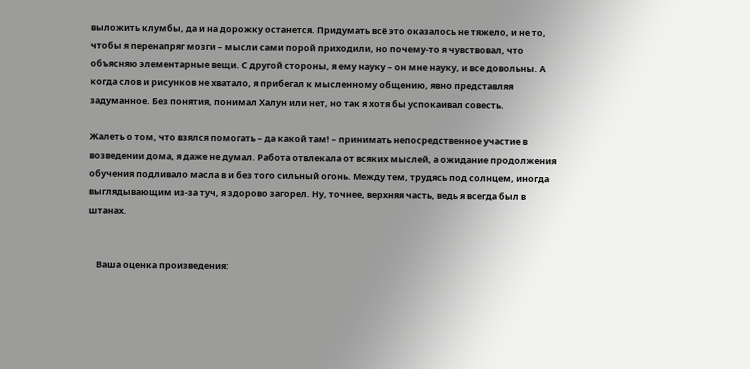выложить клумбы, да и на дорожку останется. Придумать всё это оказалось не тяжело, и не то, чтобы я перенапряг мозги – мысли сами порой приходили, но почему-то я чувствовал, что объясняю элементарные вещи. С другой стороны, я ему науку – он мне науку, и все довольны. А когда слов и рисунков не хватало, я прибегал к мысленному общению, явно представляя задуманное. Без понятия, понимал Халун или нет, но так я хотя бы успокаивал совесть.

Жалеть о том, что взялся помогать – да какой там! – принимать непосредственное участие в возведении дома, я даже не думал. Работа отвлекала от всяких мыслей, а ожидание продолжения обучения подливало масла в и без того сильный огонь. Между тем, трудясь под солнцем, иногда выглядывающим из-за туч, я здорово загорел. Ну, точнее, верхняя часть, ведь я всегда был в штанах.


    Ваша оценка произведения: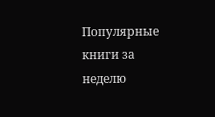Популярные книги за неделю